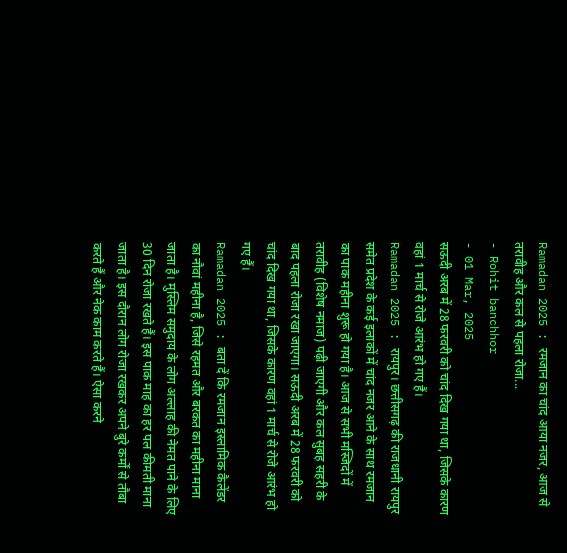Ramadan 2025 : रमजान का चांद आया नजर, आज से तरावीह और कल से पहला रोजा...
- Rohit banchhor
- 01 Mar, 2025
सऊदी अरब में 28 फरवरी को चांद दिख गया था, जिसके कारण वहां 1 मार्च से रोजे आरंभ हो गए हैं।
Ramadan 2025 : रायपुर। छत्तीसगढ़ की राजधानी रायपुर समेत प्रदेश के कई इलाकों में चांद नजर आने के साथ रमजान का पाक महीना शुरू हो गया है। आज से सभी मस्जिदों में तरावीह (विशेष नमाज) पढ़ी जाएगी और कल सुबह सहरी के बाद पहला रोजा रखा जाएगा। सऊदी अरब में 28 फरवरी को चांद दिख गया था, जिसके कारण वहां 1 मार्च से रोजे आरंभ हो गए हैं।
Ramadan 2025 : बता दें कि रमजान इस्लामिक कैलेंडर का नौवां महीना है, जिसे रहमत और बरकत का महीना माना जाता है। मुस्लिम समुदाय के लोग अल्लाह की नेमत पाने के लिए 30 दिन रोजा रखते हैं। इस पाक माह का हर पल कीमती माना जाता है। इस दौरान लोग रोजा रखकर अपने बुरे कर्मों से तौबा करते हैं और नेक काम करते हैं। ऐसा करने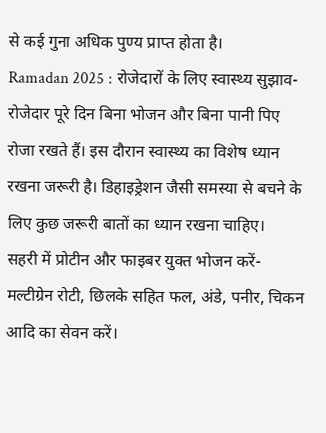से कई गुना अधिक पुण्य प्राप्त होता है।
Ramadan 2025 : रोजेदारों के लिए स्वास्थ्य सुझाव-
रोजेदार पूरे दिन बिना भोजन और बिना पानी पिए रोजा रखते हैं। इस दौरान स्वास्थ्य का विशेष ध्यान रखना जरूरी है। डिहाइड्रेशन जैसी समस्या से बचने के लिए कुछ जरूरी बातों का ध्यान रखना चाहिए।
सहरी में प्रोटीन और फाइबर युक्त भोजन करें- मल्टीग्रेन रोटी, छिलके सहित फल, अंडे, पनीर, चिकन आदि का सेवन करें।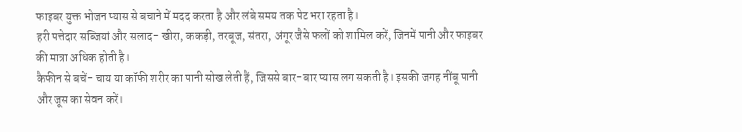फाइबर युक्त भोजन प्यास से बचाने में मदद करता है और लंबे समय तक पेट भरा रहता है।
हरी पत्तेदार सब्जियां और सलाद- खीरा, ककड़ी, तरबूज, संतरा, अंगूर जैसे फलों को शामिल करें, जिनमें पानी और फाइबर की मात्रा अधिक होती है।
कैफीन से बचें- चाय या कॉफी शरीर का पानी सोख लेती हैं, जिससे बार-बार प्यास लग सकती है। इसकी जगह नींबू पानी और जूस का सेवन करें।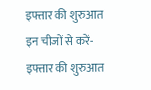इफ्तार की शुरुआत इन चीजों से करें- इफ्तार की शुरुआत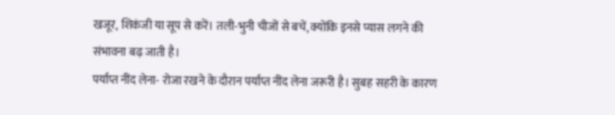खजूर, शिकंजी या सूप से करें। तली-भुनी चीजों से बचें, क्योंकि इनसे प्यास लगने की संभावना बढ़ जाती है।
पर्याप्त नींद लेना- रोजा रखने के दौरान पर्याप्त नींद लेना जरूरी है। सुबह सहरी के कारण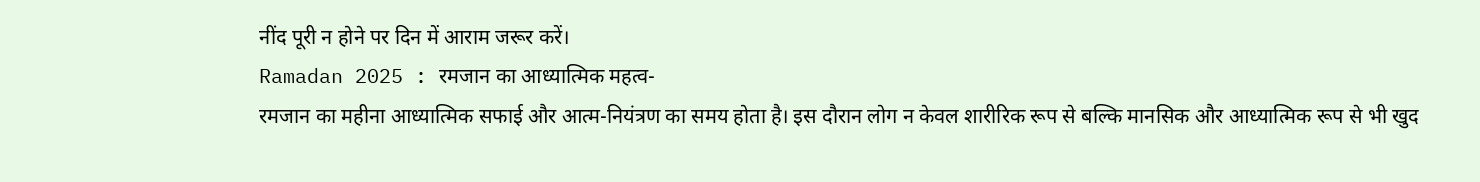नींद पूरी न होने पर दिन में आराम जरूर करें।
Ramadan 2025 : रमजान का आध्यात्मिक महत्व-
रमजान का महीना आध्यात्मिक सफाई और आत्म-नियंत्रण का समय होता है। इस दौरान लोग न केवल शारीरिक रूप से बल्कि मानसिक और आध्यात्मिक रूप से भी खुद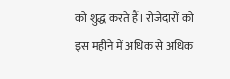को शुद्ध करते हैं। रोजेदारों को इस महीने में अधिक से अधिक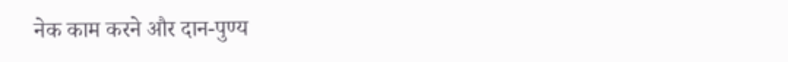नेक काम करने और दान-पुण्य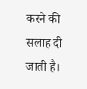करने की सलाह दी जाती है।